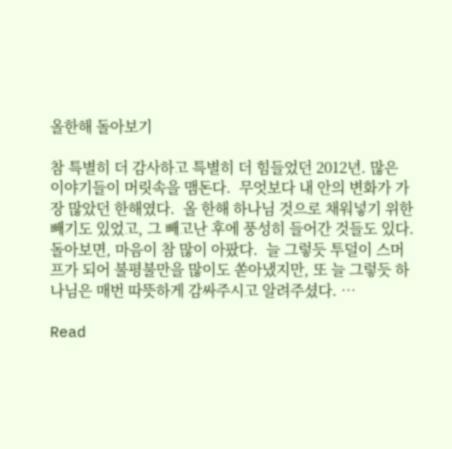올한해 돌아보기

참 특별히 더 감사하고 특별히 더 힘들었던 2012년. 많은 이야기들이 머릿속을 맴돈다.  무엇보다 내 안의 변화가 가장 많았던 한해였다.  올 한해 하나님 것으로 채워넣기 위한 빼기도 있었고, 그 빼고난 후에 풍성히 들어간 것들도 있다.  돌아보면, 마음이 참 많이 아팠다.  늘 그렇듯 투덜이 스머프가 되어 불평불만을 많이도 쏟아냈지만, 또 늘 그렇듯 하나님은 매번 따뜻하게 감싸주시고 알려주셨다. …

Read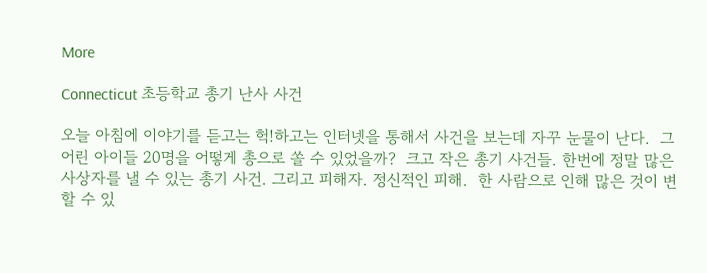More

Connecticut 초등학교 총기 난사 사건

오늘 아침에 이야기를 듣고는 헉!하고는 인터넷을 통해서 사건을 보는데 자꾸 눈물이 난다.  그 어린 아이들 20명을 어떻게 총으로 쏠 수 있었을까?  크고 작은 총기 사건들. 한번에 정말 많은 사상자를 낼 수 있는 총기 사건. 그리고 피해자. 정신적인 피해.  한 사람으로 인해 많은 것이 변할 수 있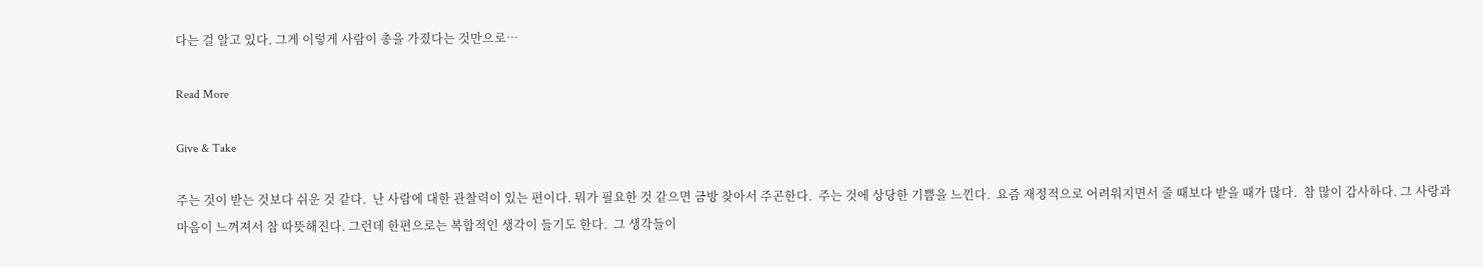다는 걸 알고 있다. 그게 이렇게 사람이 총을 가졌다는 것만으로…

Read More

Give & Take

주는 것이 받는 것보다 쉬운 것 같다.  난 사람에 대한 관찰력이 있는 편이다. 뭐가 필요한 것 같으면 금방 찾아서 주곤한다.  주는 것에 상당한 기쁨을 느낀다.  요즘 재정적으로 어려워지면서 줄 때보다 받을 때가 많다.  참 많이 감사하다. 그 사랑과 마음이 느껴져서 참 따뜻해진다. 그런데 한편으로는 복합적인 생각이 들기도 한다.  그 생각들이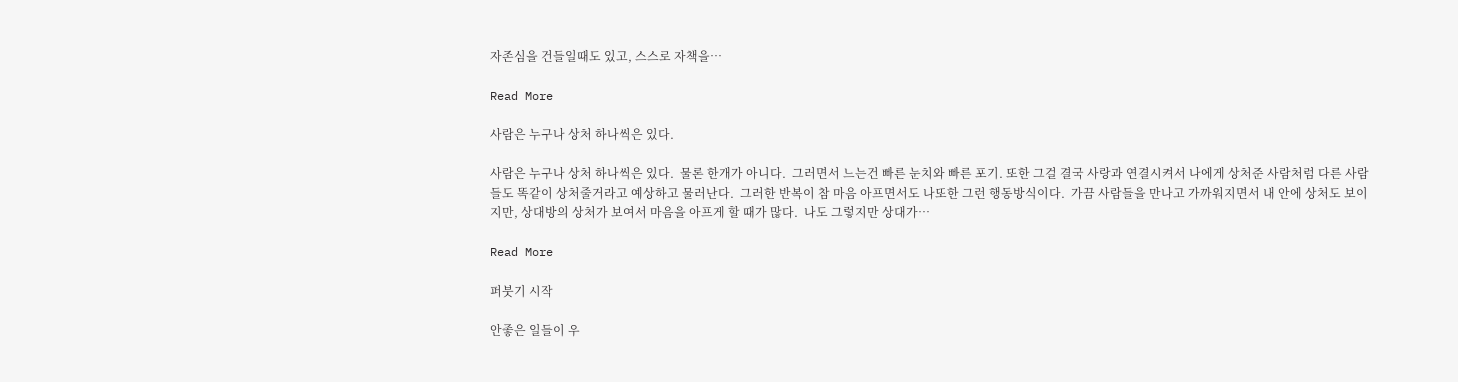자존심을 건들일때도 있고, 스스로 자책을…

Read More

사람은 누구나 상처 하나씩은 있다.

사람은 누구나 상처 하나씩은 있다.  물론 한개가 아니다.  그러면서 느는건 빠른 눈치와 빠른 포기. 또한 그걸 결국 사랑과 연결시켜서 나에게 상처준 사람처럼 다른 사람들도 똑같이 상처줄거라고 예상하고 물러난다.  그러한 반복이 참 마음 아프면서도 나또한 그런 행동방식이다.  가끔 사람들을 만나고 가까워지면서 내 안에 상처도 보이지만, 상대방의 상처가 보여서 마음을 아프게 할 때가 많다.  나도 그렇지만 상대가…

Read More

퍼붓기 시작

안좋은 일들이 우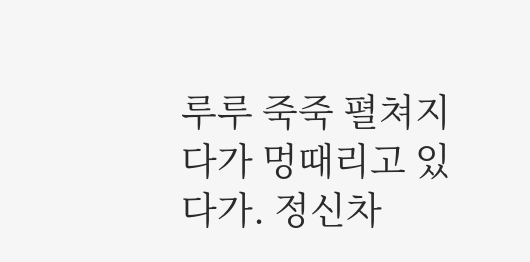루루 죽죽 펼쳐지다가 멍때리고 있다가. 정신차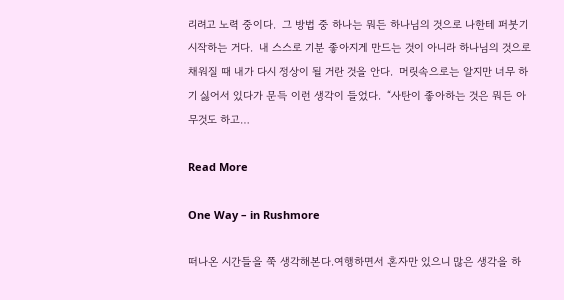리려고 노력 중이다.  그 방법 중 하나는 뭐든 하나님의 것으로 나한테 퍼붓기 시작하는 거다.  내 스스로 기분 좋아지게 만드는 것이 아니라 하나님의 것으로 채워질 때 내가 다시 정상이 될 거란 것을 안다.  머릿속으로는 알지만 너무 하기 싫어서 있다가 문득 이런 생각이 들었다.  “사탄이 좋아하는 것은 뭐든 아무것도 하고…

Read More

One Way – in Rushmore

떠나온 시간들을 쭉 생각해본다.여행하면서 혼자만 있으니 많은 생각을 하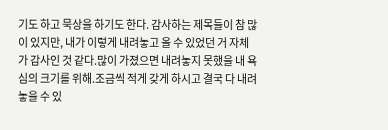기도 하고 묵상을 하기도 한다. 감사하는 제목들이 참 많이 있지만, 내가 이렇게 내려놓고 올 수 있었던 거 자체가 감사인 것 같다.많이 가졌으면 내려놓지 못했을 내 욕심의 크기를 위해.조금씩 적게 갖게 하시고 결국 다 내려놓을 수 있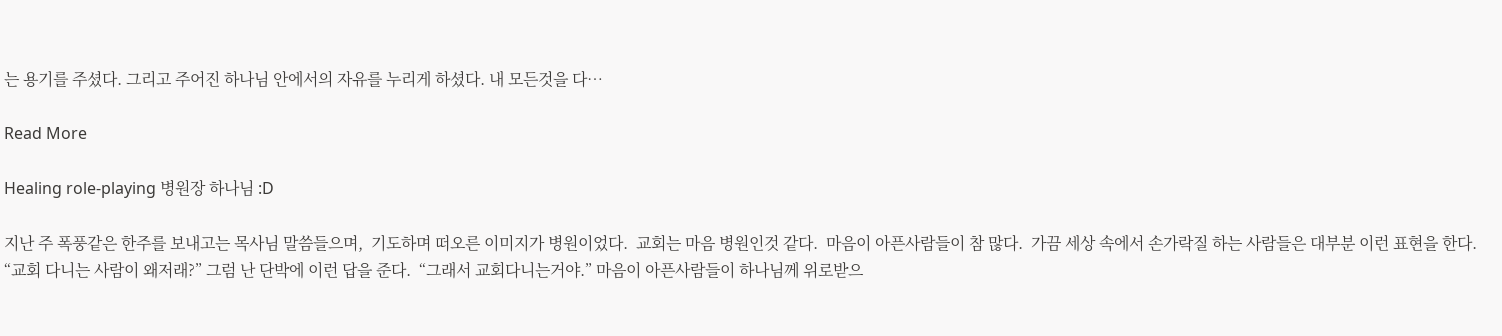는 용기를 주셨다. 그리고 주어진 하나님 안에서의 자유를 누리게 하셨다. 내 모든것을 다…

Read More

Healing role-playing 병원장 하나님 :D

지난 주 폭풍같은 한주를 보내고는 목사님 말씀들으며,  기도하며 떠오른 이미지가 병원이었다.  교회는 마음 병원인것 같다.  마음이 아픈사람들이 참 많다.  가끔 세상 속에서 손가락질 하는 사람들은 대부분 이런 표현을 한다. “교회 다니는 사람이 왜저래?” 그럼 난 단박에 이런 답을 준다.  “그래서 교회다니는거야.” 마음이 아픈사람들이 하나님께 위로받으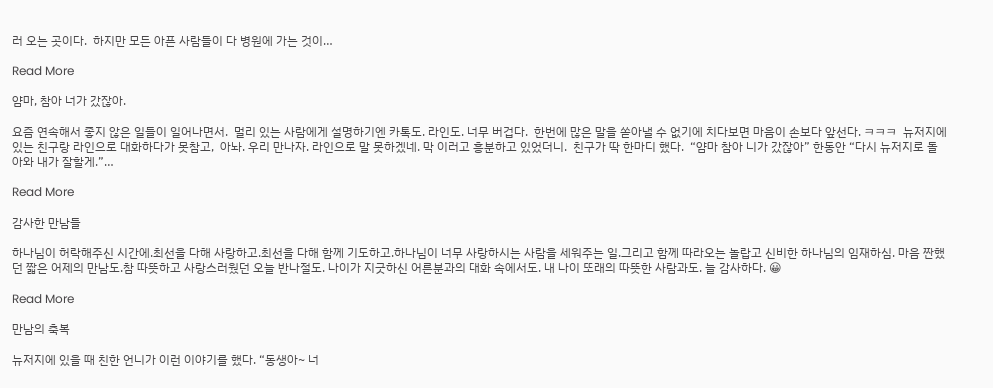러 오는 곳이다.  하지만 모든 아픈 사람들이 다 병원에 가는 것이…

Read More

얌마, 참아 너가 갔잖아.

요즘 연속해서 좋지 않은 일들이 일어나면서.  멀리 있는 사람에게 설명하기엔 카톡도. 라인도. 너무 버겁다.  한번에 많은 말을 쏟아낼 수 없기에 치다보면 마음이 손보다 앞선다. ㅋㅋㅋ  뉴저지에 있는 친구랑 라인으로 대화하다가 못참고,  아놔. 우리 만나자. 라인으로 말 못하겠네. 막 이러고 흥분하고 있었더니.  친구가 딱 한마디 했다.  “얌마 참아 니가 갔잖아” 한동안 “다시 뉴저지로 돌아와 내가 잘할게.”…

Read More

감사한 만남들

하나님이 허락해주신 시간에.최선을 다해 사랑하고.최선을 다해 함께 기도하고.하나님이 너무 사랑하시는 사람을 세워주는 일.그리고 함께 따라오는 놀랍고 신비한 하나님의 임재하심. 마음 짠했던 짧은 어제의 만남도.참 따뜻하고 사랑스러웠던 오늘 반나절도. 나이가 지긋하신 어른분과의 대화 속에서도. 내 나이 또래의 따뜻한 사람과도. 늘 감사하다. 😀

Read More

만남의 축복

뉴저지에 있을 때 친한 언니가 이런 이야기를 했다. “동생아~ 너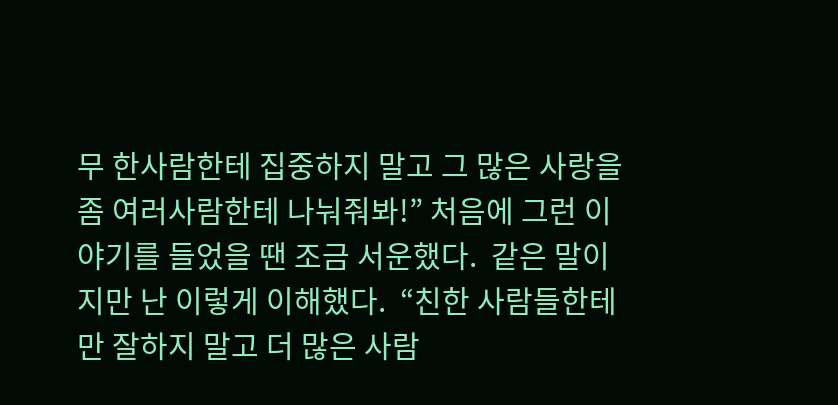무 한사람한테 집중하지 말고 그 많은 사랑을 좀 여러사람한테 나눠줘봐!” 처음에 그런 이야기를 들었을 땐 조금 서운했다.  같은 말이지만 난 이렇게 이해했다.  “친한 사람들한테만 잘하지 말고 더 많은 사람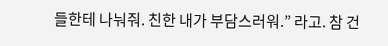들한테 나눠줘. 친한 내가 부담스러워.” 라고. 참 건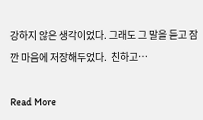강하지 않은 생각이었다. 그래도 그 말을 듣고 잠깐 마음에 저장해두었다.  친하고…

Read More